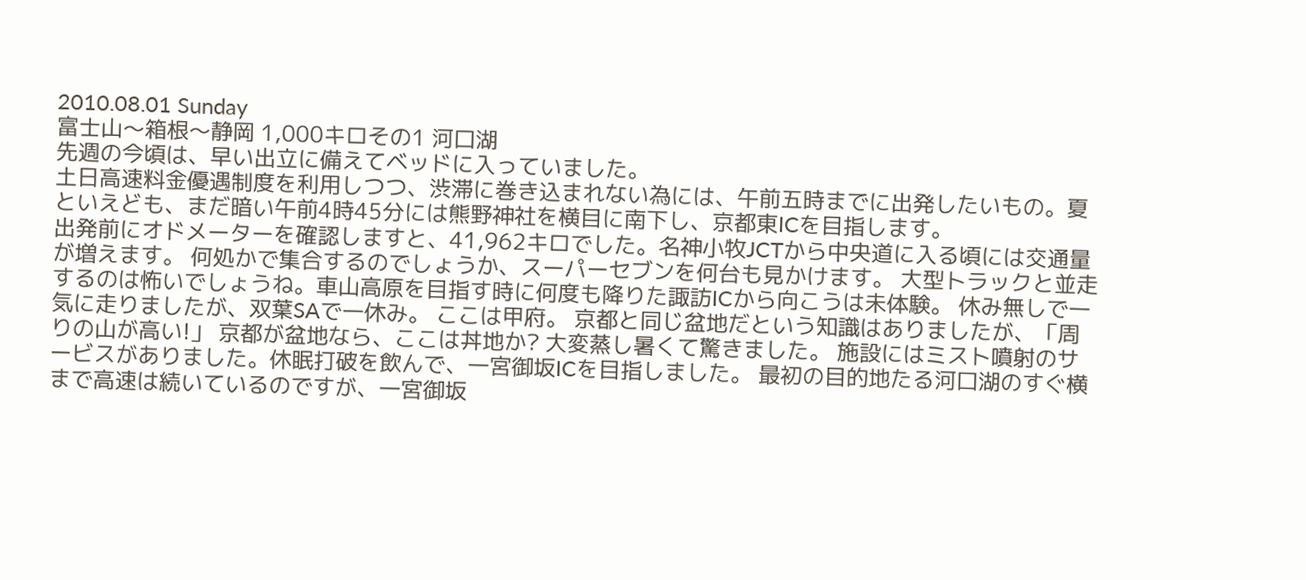2010.08.01 Sunday
富士山〜箱根〜静岡 1,000キロその1 河口湖
先週の今頃は、早い出立に備えてベッドに入っていました。
土日高速料金優遇制度を利用しつつ、渋滞に巻き込まれない為には、午前五時までに出発したいもの。夏といえども、まだ暗い午前4時45分には熊野神社を横目に南下し、京都東ICを目指します。
出発前にオドメーターを確認しますと、41,962キロでした。名神小牧JCTから中央道に入る頃には交通量が増えます。 何処かで集合するのでしょうか、スーパーセブンを何台も見かけます。 大型トラックと並走するのは怖いでしょうね。車山高原を目指す時に何度も降りた諏訪ICから向こうは未体験。 休み無しで一気に走りましたが、双葉SAで一休み。 ここは甲府。 京都と同じ盆地だという知識はありましたが、「周りの山が高い!」 京都が盆地なら、ここは丼地か? 大変蒸し暑くて驚きました。 施設にはミスト噴射のサービスがありました。休眠打破を飲んで、一宮御坂ICを目指しました。 最初の目的地たる河口湖のすぐ横まで高速は続いているのですが、一宮御坂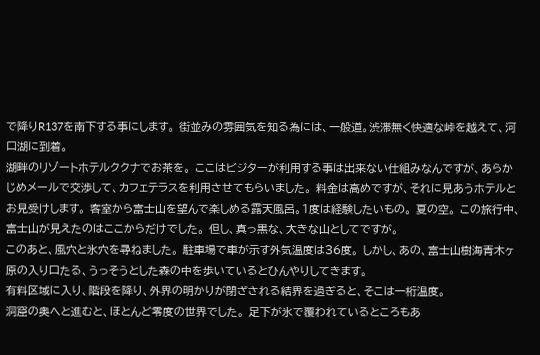で降りR137を南下する事にします。 街並みの雰囲気を知る為には、一般道。渋滞無く快適な峠を越えて、河口湖に到着。
湖畔のリゾートホテルククナでお茶を。 ここはビジターが利用する事は出来ない仕組みなんですが、あらかじめメールで交渉して、カフェテラスを利用させてもらいました。 料金は高めですが、それに見あうホテルとお見受けします。 客室から富士山を望んで楽しめる露天風呂。1度は経験したいもの。 夏の空。 この旅行中、富士山が見えたのはここからだけでした。 但し、真っ黒な、大きな山としてですが。
このあと、風穴と氷穴を尋ねました。 駐車場で車が示す外気温度は36度。 しかし、あの、富士山樹海青木ヶ原の入り口たる、うっそうとした森の中を歩いているとひんやりしてきます。
有料区域に入り、階段を降り、外界の明かりが閉ざされる結界を過ぎると、そこは一桁温度。
洞窟の奥へと進むと、ほとんど零度の世界でした。 足下が氷で覆われているところもあ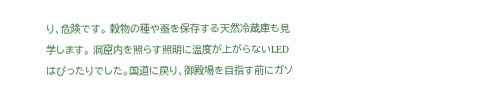り、危険です。 穀物の種や蚕を保存する天然冷蔵庫も見学します。 洞窟内を照らす照明に温度が上がらないLEDはぴったりでした。国道に戻り、御殿場を目指す前にガソ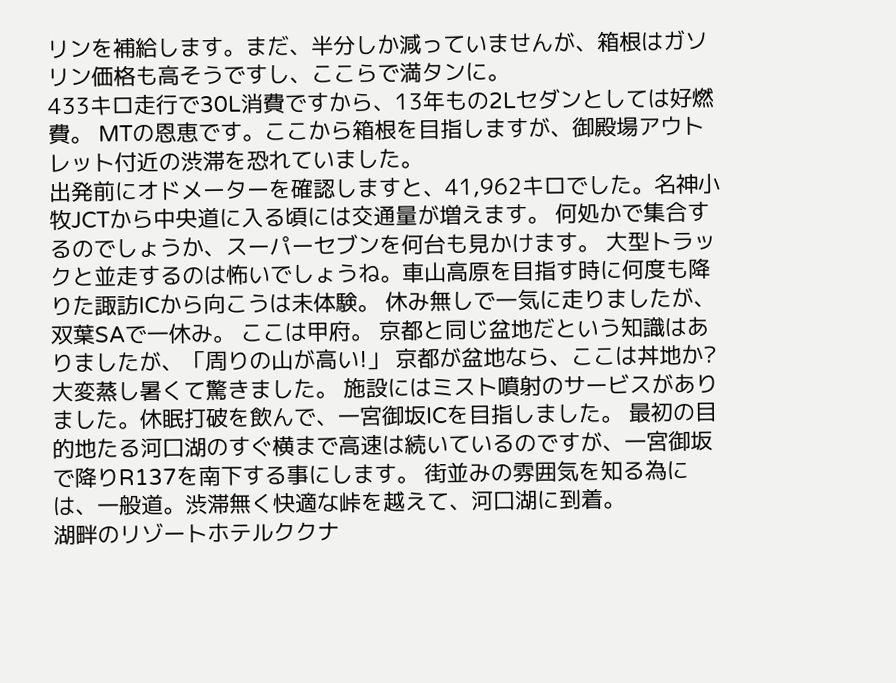リンを補給します。まだ、半分しか減っていませんが、箱根はガソリン価格も高そうですし、ここらで満タンに。
433キロ走行で30L消費ですから、13年もの2Lセダンとしては好燃費。 MTの恩恵です。ここから箱根を目指しますが、御殿場アウトレット付近の渋滞を恐れていました。
出発前にオドメーターを確認しますと、41,962キロでした。名神小牧JCTから中央道に入る頃には交通量が増えます。 何処かで集合するのでしょうか、スーパーセブンを何台も見かけます。 大型トラックと並走するのは怖いでしょうね。車山高原を目指す時に何度も降りた諏訪ICから向こうは未体験。 休み無しで一気に走りましたが、双葉SAで一休み。 ここは甲府。 京都と同じ盆地だという知識はありましたが、「周りの山が高い!」 京都が盆地なら、ここは丼地か? 大変蒸し暑くて驚きました。 施設にはミスト噴射のサービスがありました。休眠打破を飲んで、一宮御坂ICを目指しました。 最初の目的地たる河口湖のすぐ横まで高速は続いているのですが、一宮御坂で降りR137を南下する事にします。 街並みの雰囲気を知る為には、一般道。渋滞無く快適な峠を越えて、河口湖に到着。
湖畔のリゾートホテルククナ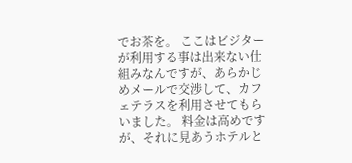でお茶を。 ここはビジターが利用する事は出来ない仕組みなんですが、あらかじめメールで交渉して、カフェテラスを利用させてもらいました。 料金は高めですが、それに見あうホテルと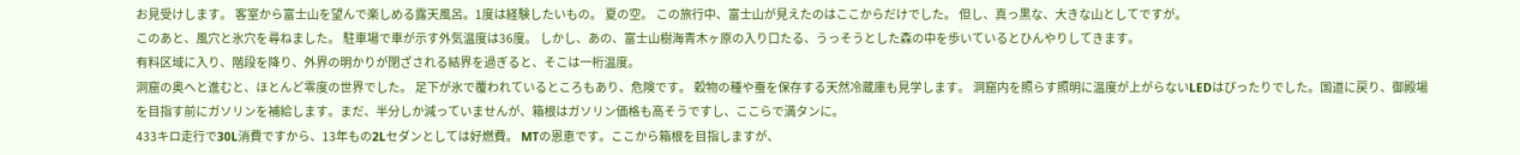お見受けします。 客室から富士山を望んで楽しめる露天風呂。1度は経験したいもの。 夏の空。 この旅行中、富士山が見えたのはここからだけでした。 但し、真っ黒な、大きな山としてですが。
このあと、風穴と氷穴を尋ねました。 駐車場で車が示す外気温度は36度。 しかし、あの、富士山樹海青木ヶ原の入り口たる、うっそうとした森の中を歩いているとひんやりしてきます。
有料区域に入り、階段を降り、外界の明かりが閉ざされる結界を過ぎると、そこは一桁温度。
洞窟の奥へと進むと、ほとんど零度の世界でした。 足下が氷で覆われているところもあり、危険です。 穀物の種や蚕を保存する天然冷蔵庫も見学します。 洞窟内を照らす照明に温度が上がらないLEDはぴったりでした。国道に戻り、御殿場を目指す前にガソリンを補給します。まだ、半分しか減っていませんが、箱根はガソリン価格も高そうですし、ここらで満タンに。
433キロ走行で30L消費ですから、13年もの2Lセダンとしては好燃費。 MTの恩恵です。ここから箱根を目指しますが、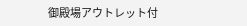御殿場アウトレット付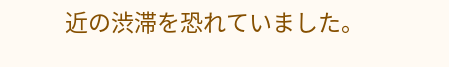近の渋滞を恐れていました。